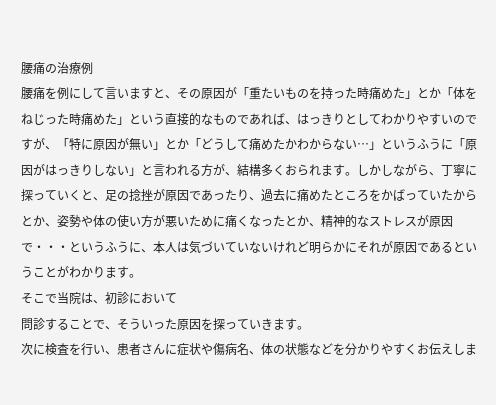腰痛の治療例
腰痛を例にして言いますと、その原因が「重たいものを持った時痛めた」とか「体をねじった時痛めた」という直接的なものであれば、はっきりとしてわかりやすいのですが、「特に原因が無い」とか「どうして痛めたかわからない…」というふうに「原因がはっきりしない」と言われる方が、結構多くおられます。しかしながら、丁寧に探っていくと、足の捻挫が原因であったり、過去に痛めたところをかばっていたからとか、姿勢や体の使い方が悪いために痛くなったとか、精神的なストレスが原因で・・・というふうに、本人は気づいていないけれど明らかにそれが原因であるということがわかります。
そこで当院は、初診において
問診することで、そういった原因を探っていきます。
次に検査を行い、患者さんに症状や傷病名、体の状態などを分かりやすくお伝えしま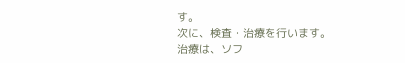す。
次に、検査・治療を行います。
治療は、ソフ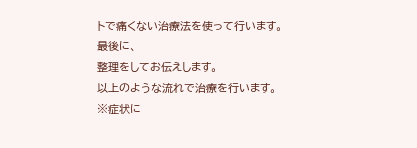トで痛くない治療法を使って行います。
最後に、
整理をしてお伝えします。
以上のような流れで治療を行います。
※症状に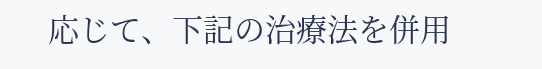応じて、下記の治療法を併用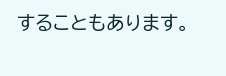することもあります。